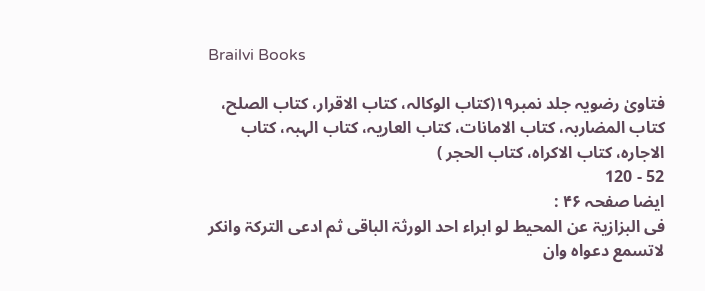Brailvi Books

فتاویٰ رضویہ جلد نمبر۱۹(کتاب الوکالہ، کتاب الاقرار، کتاب الصلح، کتاب المضاربہ، کتاب الامانات، کتاب العاریہ، کتاب الہبہ، کتاب الاجارہ، کتاب الاکراہ، کتاب الحجر )
52 - 120
ایضا صفحہ ۴۶ :
فی البزازیۃ عن المحیط لو ابراء احد الورثۃ الباقی ثم ادعی الترکۃ وانکر لاتسمع دعواہ وان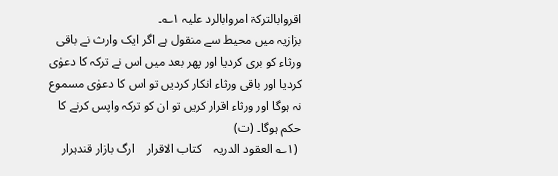اقروابالترکۃ امروابالرد علیہ ۱؎۔
بزازیہ میں محیط سے منقول ہے اگر ایک وارث نے باقی ورثاء کو بری کردیا اور پھر بعد میں اس نے ترکہ کا دعوٰی کردیا اور باقی ورثاء انکار کردیں تو اس کا دعوٰی مسموع نہ ہوگا اور ورثاء اقرار کریں تو ان کو ترکہ واپس کرنے کا حکم ہوگا۔ (ت)
 (۱؎ العقود الدریہ    کتاب الاقرار    ارگ بازار قندہرار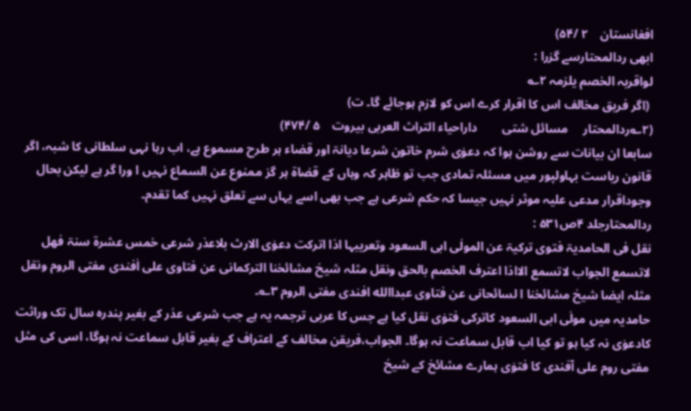افغانستان    ۲ /۵۴)
ابھی ردالمحتارسے گزرا :
لواقربہ الخصم یلزمہ ۲؎
 (اگر فریق مخالف اس کا اقرار کرے اس کو لازم ہوجائے گا۔ ت)
(۲؎ردالمحتار     مسائل شتی        داراحیاء التراث العربی بیروت    ۵ /۴۷۴)
سابعا ان بیانات سے روشن ہوا کہ دعوٰی شرم خاتون شرعا دیانۃ اور قضاء ہر طرح مسموع ہے، اب رہا نہی سلطانی کا شبہ، اگر قانون ریاست بہاولپور میں مسئلہ تمادی جب تو ظاہر کہ وہاں کے قضاۃ ہر گز ممنوع عن السماع نہیں ا ورا گر ہے لیکن بحال وجوداقرار مدعی علیہ موثر نہیں جیسا کہ حکم شرعی ہے جب بھی اسے یہاں سے تعلق نہیں کما تقدم۔
ردالمحتارجلد ۴ص۵۳۱ :
نقل فی الحامدیۃ فتوی ترکیۃ عن المولٰی ابی السعود وتعریبہا اذا اترکت دعوٰی الارث بلاعذر شرعی خمس عشرۃ سنۃ فھل لاتسمع الجواب لاتسمع الااذا اعترف الخصم بالحق ونقل مثلہ شیخ مشائخنا الترکمانی عن فتاوی علی اٰفندی مفتی الروم ونقل مثلہ ایضا شیخ مشائخنا ا لسائحانی عن فتاوی عبداالله افندی مفتی الروم ۳؎۔
حامدیہ میں مولٰی ابی السعود کاترکی فتوٰی نقل کیا ہے جس کا عربی ترجمہ یہ ہے جب شرعی عذر کے بغیر پندرہ سال تک وراثت کادعوٰی نہ کیا ہو تو کیا اب قابل سماعت نہ ہوگا۔ الجواب،فریقن مخالف کے اعتراف کے بغیر قابل سماعت نہ ہوگا، اسی کی مثل مفتی روم علی آفندی کا فتوٰی ہمارے مشائخ کے شیخ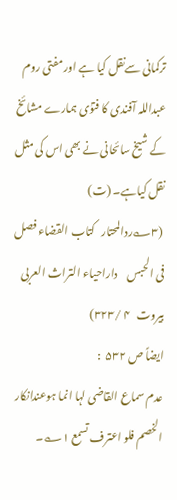ترکمانی سےنقل کیا ہے اور مفتی روم عبداللہ آفندی کا فتوٰی ہمارے مشائخ کے شیخ سائحانی نے بھی اس کی مثل نقل کیاہے۔ (ت)
 (۳؎ردالمحتار   کتاب القضاء فصل فی الحبس    داراحیاء التراث العربی بیروت   ۴ /۳۲۳)
ایضاً ص ۵۳۲  :
عدم سماع القاضی لہا انما ہوعندانکار الخصم فلو اعترف تسمع ۱؎۔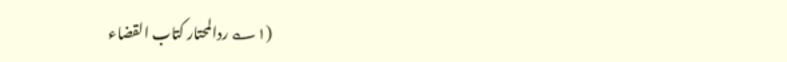(۱؎ ردالمحتار کتاب القضاء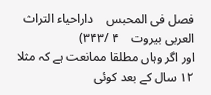فصل فی المحبس    داراحیاء التراث العربی بیروت    ۴ /۳۴۳)
اور اگر وہاں مطلقا ممانعت ہے کہ مثلا ۱۲ سال کے بعد کوئی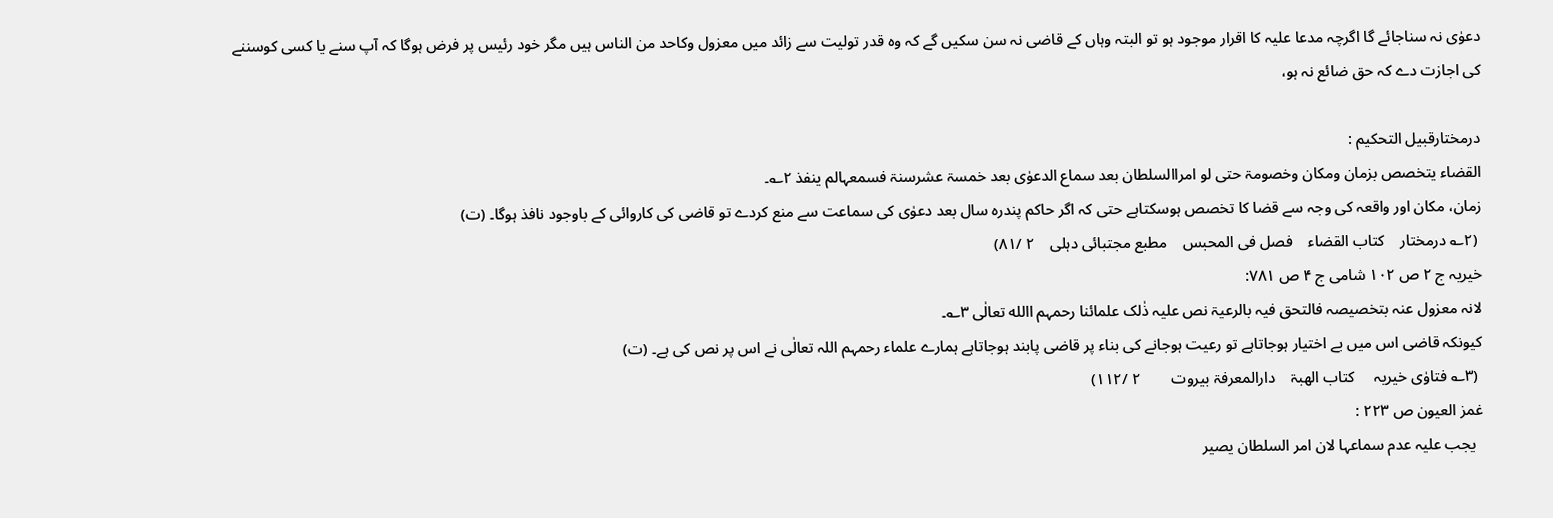دعوٰی نہ سناجائے گا اگرچہ مدعا علیہ کا اقرار موجود ہو تو البتہ وہاں کے قاضی نہ سن سکیں گے کہ وہ قدر تولیت سے زائد میں معزول وکاحد من الناس ہیں مگر خود رئیس پر فرض ہوگا کہ آپ سنے یا کسی کوسننے کی اجازت دے کہ حق ضائع نہ ہو،

درمختارقبیل التحکیم :
القضاء یتخصص بزمان ومکان وخصومۃ حتی لو امراالسلطان بعد سماع الدعوٰی بعد خمسۃ عشرسنۃ فسمعہالم ینفذ ۲؎۔
زمان، مکان اور واقعہ کی وجہ سے قضا کا تخصص ہوسکتاہے حتی کہ اگر حاکم پندرہ سال بعد دعوٰی کی سماعت سے منع کردے تو قاضی کی کاروائی کے باوجود نافذ ہوگا۔ (ت)
 (۲؎ درمختار    کتاب القضاء    فصل فی المحبس    مطبع مجتبائی دہلی    ۲ /۸۱)
خیریہ ج ۲ ص ۱۰۲ شامی ج ۴ ص ۷۸۱:
لانہ معزول عنہ بتخصیصہ فالتحق فیہ بالرعیۃ نص علیہ ذٰلک علمائنا رحمہم االله تعالٰی ۳؎۔
کیونکہ قاضی اس میں بے اختیار ہوجاتاہے تو رعیت ہوجانے کی بناء پر قاضی پابند ہوجاتاہے ہمارے علماء رحمہم اللہ تعالٰی نے اس پر نص کی ہے۔ (ت)
 (۳؎ فتاوٰی خیریہ     کتاب الھبۃ    دارالمعرفۃ بیروت        ۲ /۱۱۲)
غمز العیون ص ۲۲۳ :
  یجب علیہ عدم سماعہا لان امر السلطان یصیر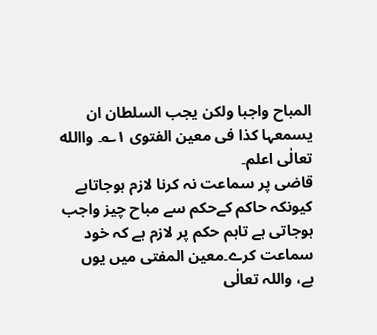المباح واجبا ولکن یجب السلطان ان یسمعہا کذا فی معین الفتوی ۱؎۔ واالله تعالٰی اعلم۔
قاضی پر سماعت نہ کرنا لازم ہوجاتاہے کیونکہ حاکم کےحکم سے مباح چیز واجب ہوجاتی ہے تاہم حکم پر لازم ہے کہ خود سماعت کرے۔معین المفتی میں یوں ہے، واللہ تعالٰی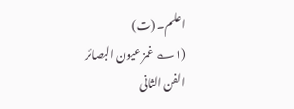اعلم۔ (ت)
(۱؎ غمز عیون البصائر    الفن الثانی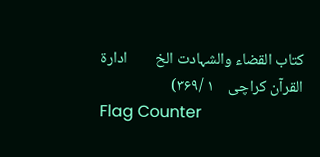کتاب القضاء والشہادت الخ        ادارۃ القرآن کراچی    ۱ /۳۶۹)
Flag Counter